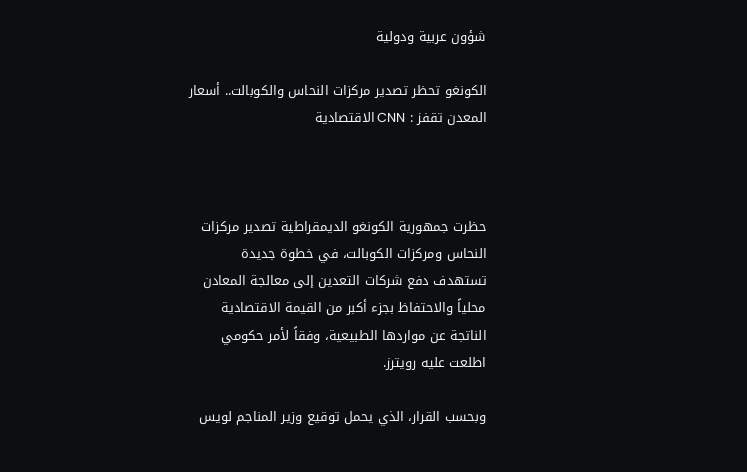شؤون عربية ودولية

الكونغو تحظر تصدير مركزات النحاس والكوبالت.. أسعار المعدن تقفز : CNN الاقتصادية



حظرت جمهورية الكونغو الديمقراطية تصدير مركزات النحاس ومركزات الكوبالت، في خطوة جديدة تستهدف دفع شركات التعدين إلى معالجة المعادن محلياً والاحتفاظ بجزء أكبر من القيمة الاقتصادية الناتجة عن مواردها الطبيعية، وفقاً لأمر حكومي اطلعت عليه رويترز.

وبحسب القرار، الذي يحمل توقيع وزير المناجم لويس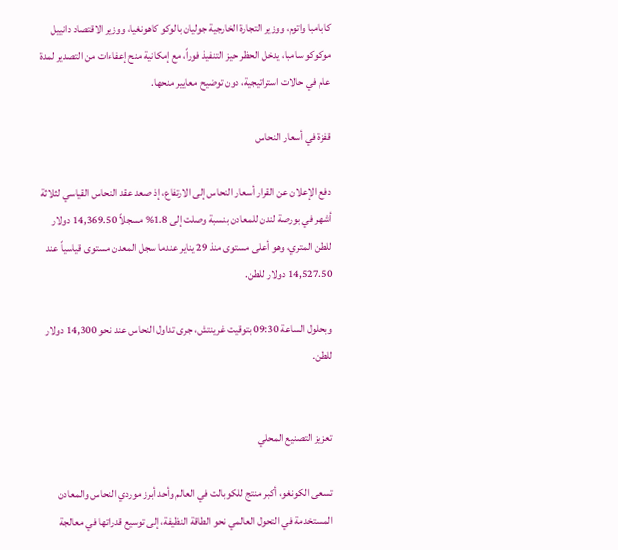كابامبا واتوم، ووزير التجارة الخارجية جوليان بالوكو كاهونغيا، ووزير الاقتصاد دانييل موكوكو سامبا، يدخل الحظر حيز التنفيذ فوراً، مع إمكانية منح إعفاءات من التصدير لمدة عام في حالات استراتيجية، دون توضيح معايير منحها.

قفزة في أسعار النحاس

دفع الإعلان عن القرار أسعار النحاس إلى الارتفاع، إذ صعد عقد النحاس القياسي لثلاثة أشهر في بورصة لندن للمعادن بنسبة وصلت إلى 1.8% مسجلاً 14,369.50 دولار للطن المتري، وهو أعلى مستوى منذ 29 يناير عندما سجل المعدن مستوى قياسياً عند 14,527.50 دولار للطن.

وبحلول الساعة 09:30 بتوقيت غرينتش، جرى تداول النحاس عند نحو 14,300 دولار للطن.


تعزيز التصنيع المحلي

تسعى الكونغو، أكبر منتج للكوبالت في العالم وأحد أبرز موردي النحاس والمعادن المستخدمة في التحول العالمي نحو الطاقة النظيفة، إلى توسيع قدراتها في معالجة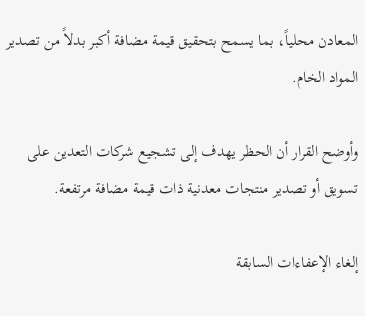المعادن محلياً، بما يسمح بتحقيق قيمة مضافة أكبر بدلاً من تصدير المواد الخام.

وأوضح القرار أن الحظر يهدف إلى تشجيع شركات التعدين على تسويق أو تصدير منتجات معدنية ذات قيمة مضافة مرتفعة.

إلغاء الإعفاءات السابقة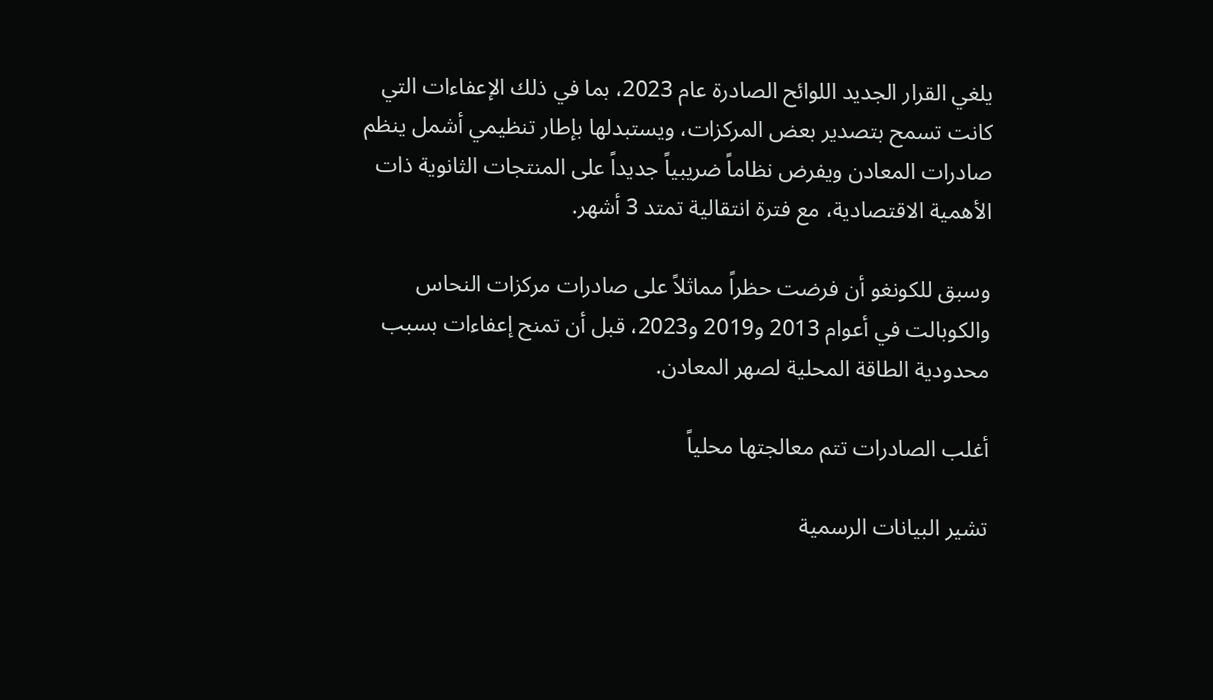يلغي القرار الجديد اللوائح الصادرة عام 2023، بما في ذلك الإعفاءات التي كانت تسمح بتصدير بعض المركزات، ويستبدلها بإطار تنظيمي أشمل ينظم صادرات المعادن ويفرض نظاماً ضريبياً جديداً على المنتجات الثانوية ذات الأهمية الاقتصادية، مع فترة انتقالية تمتد 3 أشهر.

وسبق للكونغو أن فرضت حظراً مماثلاً على صادرات مركزات النحاس والكوبالت في أعوام 2013 و2019 و2023، قبل أن تمنح إعفاءات بسبب محدودية الطاقة المحلية لصهر المعادن.

أغلب الصادرات تتم معالجتها محلياً

تشير البيانات الرسمية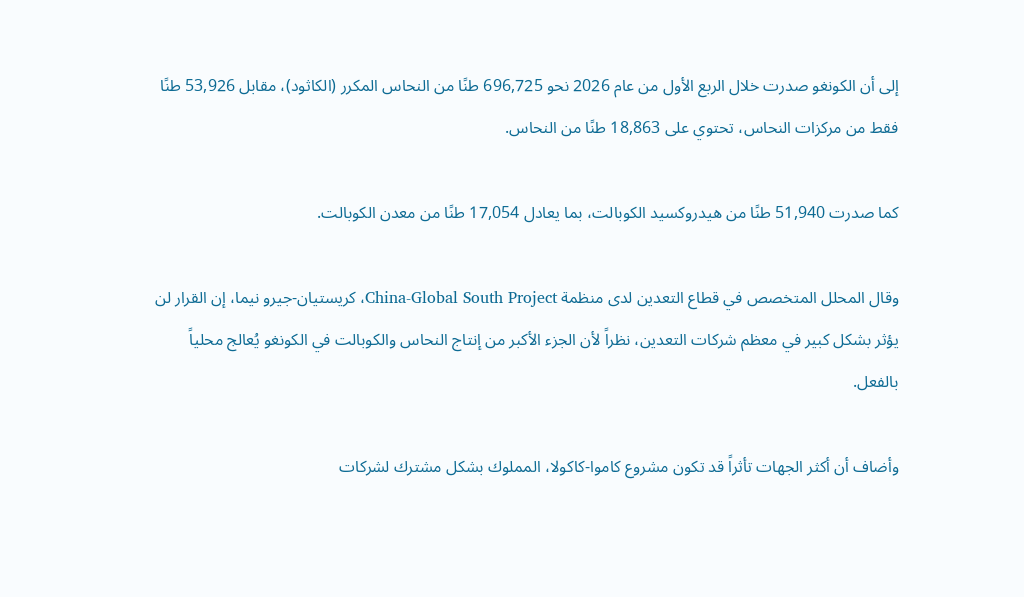إلى أن الكونغو صدرت خلال الربع الأول من عام 2026 نحو 696,725 طنًا من النحاس المكرر (الكاثود)، مقابل 53,926 طنًا فقط من مركزات النحاس، تحتوي على 18,863 طنًا من النحاس.

كما صدرت 51,940 طنًا من هيدروكسيد الكوبالت، بما يعادل 17,054 طنًا من معدن الكوبالت.

وقال المحلل المتخصص في قطاع التعدين لدى منظمة China-Global South Project، كريستيان-جيرو نيما، إن القرار لن يؤثر بشكل كبير في معظم شركات التعدين، نظراً لأن الجزء الأكبر من إنتاج النحاس والكوبالت في الكونغو يُعالج محلياً بالفعل.

وأضاف أن أكثر الجهات تأثراً قد تكون مشروع كاموا-كاكولا، المملوك بشكل مشترك لشركات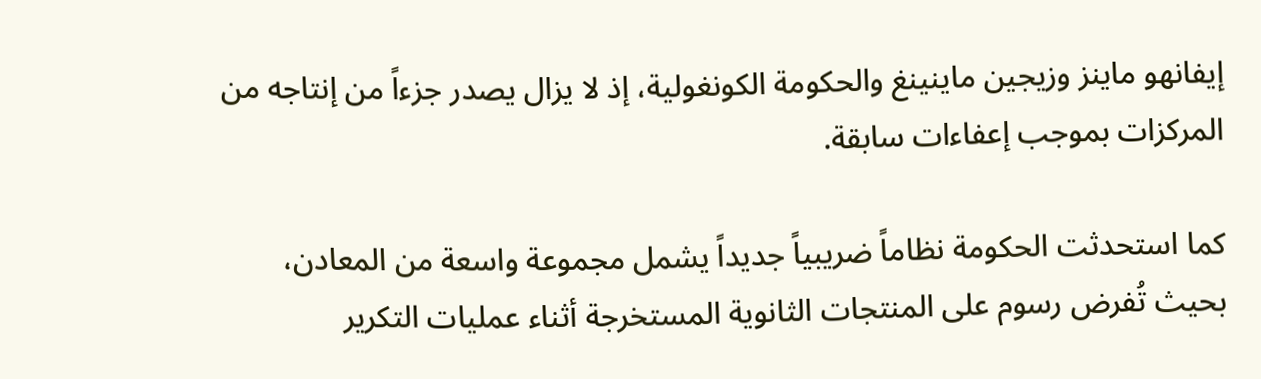إيفانهو ماينز وزيجين ماينينغ والحكومة الكونغولية، إذ لا يزال يصدر جزءاً من إنتاجه من المركزات بموجب إعفاءات سابقة.

كما استحدثت الحكومة نظاماً ضريبياً جديداً يشمل مجموعة واسعة من المعادن، بحيث تُفرض رسوم على المنتجات الثانوية المستخرجة أثناء عمليات التكرير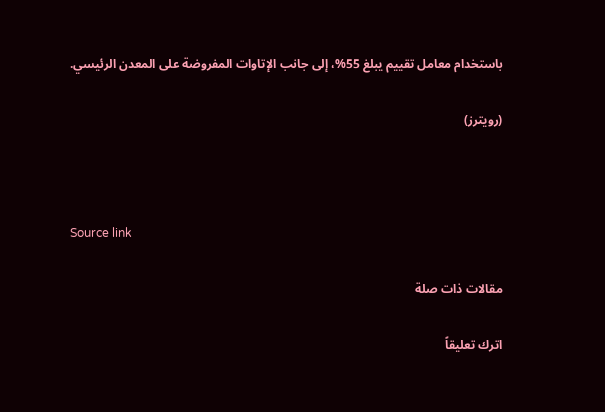باستخدام معامل تقييم يبلغ 55%، إلى جانب الإتاوات المفروضة على المعدن الرئيسي.

(رويترز)



Source link

مقالات ذات صلة

اترك تعليقاً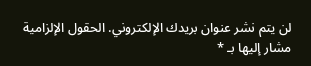لن يتم نشر عنوان بريدك الإلكتروني. الحقول الإلزامية مشار إليها بـ *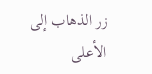زر الذهاب إلى الأعلى